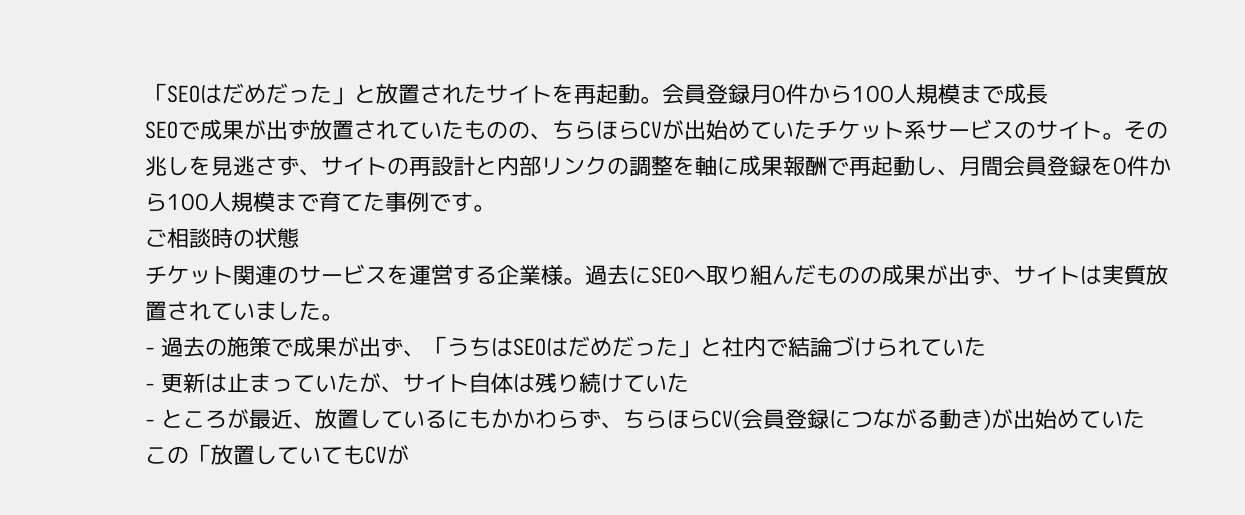「SEOはだめだった」と放置されたサイトを再起動。会員登録月0件から100人規模まで成長
SEOで成果が出ず放置されていたものの、ちらほらCVが出始めていたチケット系サービスのサイト。その兆しを見逃さず、サイトの再設計と内部リンクの調整を軸に成果報酬で再起動し、月間会員登録を0件から100人規模まで育てた事例です。
ご相談時の状態
チケット関連のサービスを運営する企業様。過去にSEOへ取り組んだものの成果が出ず、サイトは実質放置されていました。
- 過去の施策で成果が出ず、「うちはSEOはだめだった」と社内で結論づけられていた
- 更新は止まっていたが、サイト自体は残り続けていた
- ところが最近、放置しているにもかかわらず、ちらほらCV(会員登録につながる動き)が出始めていた
この「放置していてもCVが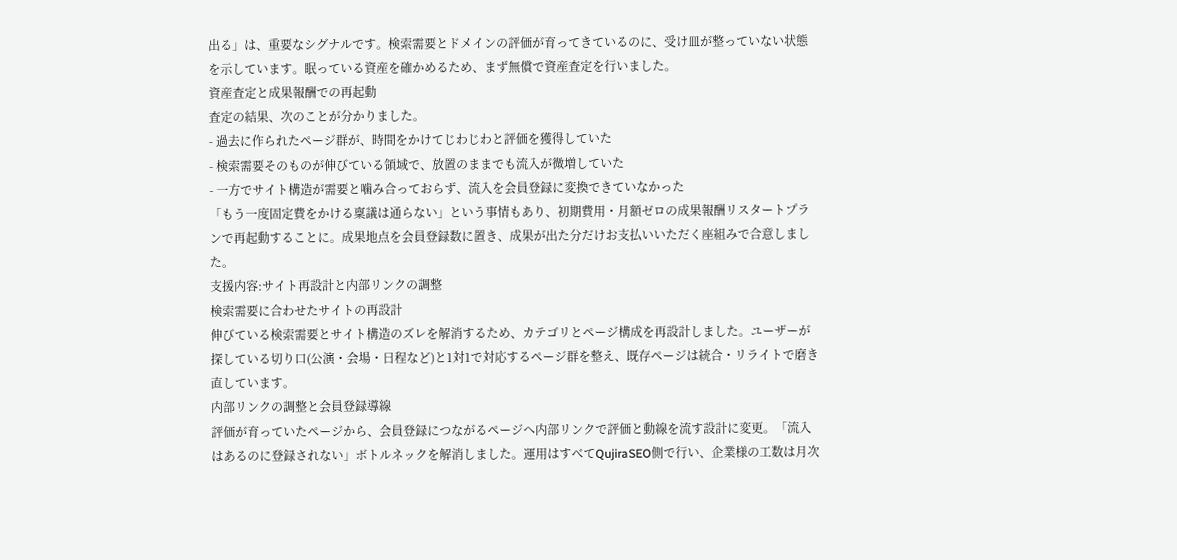出る」は、重要なシグナルです。検索需要とドメインの評価が育ってきているのに、受け皿が整っていない状態を示しています。眠っている資産を確かめるため、まず無償で資産査定を行いました。
資産査定と成果報酬での再起動
査定の結果、次のことが分かりました。
- 過去に作られたページ群が、時間をかけてじわじわと評価を獲得していた
- 検索需要そのものが伸びている領域で、放置のままでも流入が微増していた
- 一方でサイト構造が需要と噛み合っておらず、流入を会員登録に変換できていなかった
「もう一度固定費をかける稟議は通らない」という事情もあり、初期費用・月額ゼロの成果報酬リスタートプランで再起動することに。成果地点を会員登録数に置き、成果が出た分だけお支払いいただく座組みで合意しました。
支援内容:サイト再設計と内部リンクの調整
検索需要に合わせたサイトの再設計
伸びている検索需要とサイト構造のズレを解消するため、カテゴリとページ構成を再設計しました。ユーザーが探している切り口(公演・会場・日程など)と1対1で対応するページ群を整え、既存ページは統合・リライトで磨き直しています。
内部リンクの調整と会員登録導線
評価が育っていたページから、会員登録につながるページへ内部リンクで評価と動線を流す設計に変更。「流入はあるのに登録されない」ボトルネックを解消しました。運用はすべてQujiraSEO側で行い、企業様の工数は月次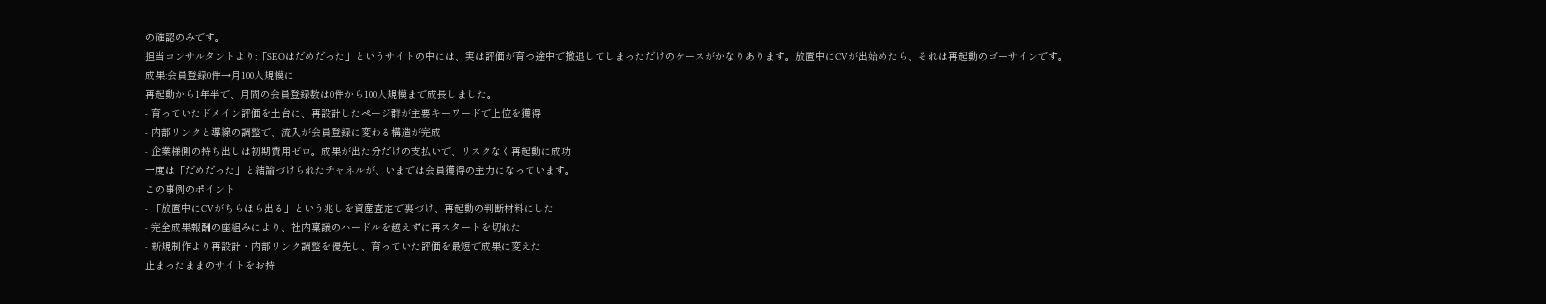の確認のみです。
担当コンサルタントより:「SEOはだめだった」というサイトの中には、実は評価が育つ途中で撤退してしまっただけのケースがかなりあります。放置中にCVが出始めたら、それは再起動のゴーサインです。
成果:会員登録0件→月100人規模に
再起動から1年半で、月間の会員登録数は0件から100人規模まで成長しました。
- 育っていたドメイン評価を土台に、再設計したページ群が主要キーワードで上位を獲得
- 内部リンクと導線の調整で、流入が会員登録に変わる構造が完成
- 企業様側の持ち出しは初期費用ゼロ。成果が出た分だけの支払いで、リスクなく再起動に成功
一度は「だめだった」と結論づけられたチャネルが、いまでは会員獲得の主力になっています。
この事例のポイント
- 「放置中にCVがちらほら出る」という兆しを資産査定で裏づけ、再起動の判断材料にした
- 完全成果報酬の座組みにより、社内稟議のハードルを越えずに再スタートを切れた
- 新規制作より再設計・内部リンク調整を優先し、育っていた評価を最短で成果に変えた
止まったままのサイトをお持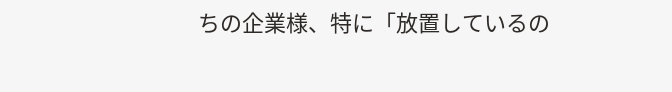ちの企業様、特に「放置しているの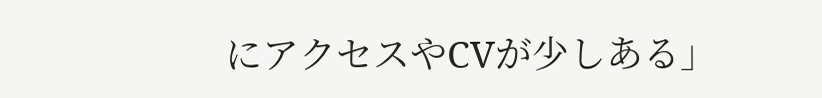にアクセスやCVが少しある」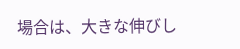場合は、大きな伸びし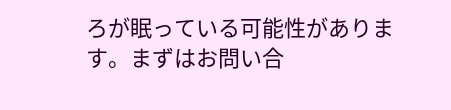ろが眠っている可能性があります。まずはお問い合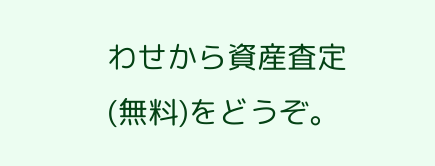わせから資産査定(無料)をどうぞ。